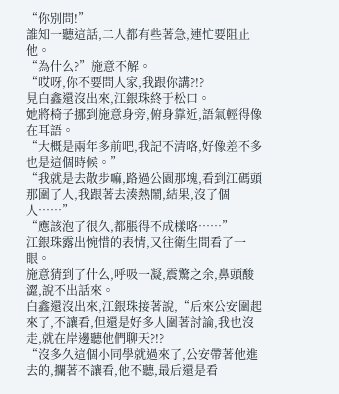“你別問!”
誰知一聽這話,二人都有些著急,連忙要阻止他。
“為什么?”施意不解。
“哎呀,你不要問人家,我跟你講?!?
見白鑫還沒出來,江銀珠終于松口。
她將椅子挪到施意身旁,俯身靠近,語氣輕得像在耳語。
“大概是兩年多前吧,我記不清咯,好像差不多也是這個時候。”
“我就是去散步嘛,路過公園那塊,看到江碼頭那圍了人,我跟著去湊熱鬧,結果,沒了個人……”
“應該泡了很久,都脹得不成樣咯……”
江銀珠露出惋惜的表情,又往衛生間看了一眼。
施意猜到了什么,呼吸一凝,震驚之余,鼻頭酸澀,說不出話來。
白鑫還沒出來,江銀珠接著說,“后來公安圍起來了,不讓看,但還是好多人圍著討論,我也沒走,就在岸邊聽他們聊天?!?
“沒多久這個小同學就過來了,公安帶著他進去的,攔著不讓看,他不聽,最后還是看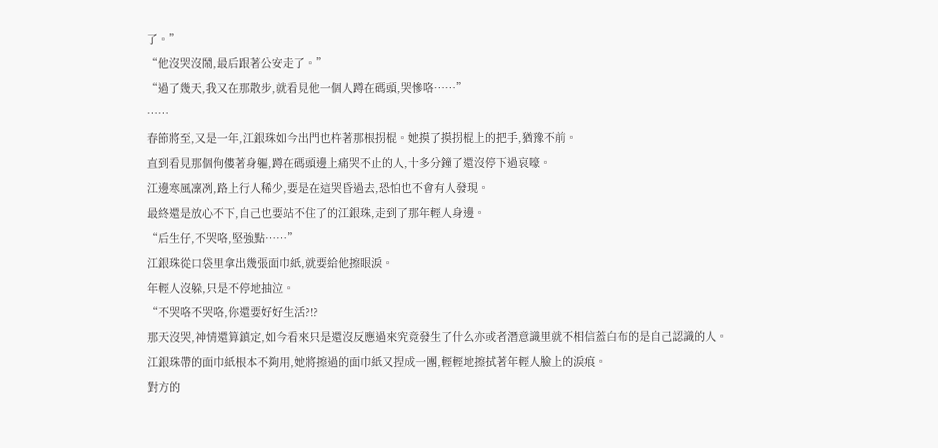了。”
“他沒哭沒鬧,最后跟著公安走了。”
“過了幾天,我又在那散步,就看見他一個人蹲在碼頭,哭慘咯……”
……
春節將至,又是一年,江銀珠如今出門也杵著那根拐棍。她摸了摸拐棍上的把手,猶豫不前。
直到看見那個佝僂著身軀,蹲在碼頭邊上痛哭不止的人,十多分鐘了還沒停下過哀嚎。
江邊寒風凜冽,路上行人稀少,要是在這哭昏過去,恐怕也不會有人發現。
最終還是放心不下,自己也要站不住了的江銀珠,走到了那年輕人身邊。
“后生仔,不哭咯,堅強點……”
江銀珠從口袋里拿出幾張面巾紙,就要給他擦眼淚。
年輕人沒躲,只是不停地抽泣。
“不哭咯不哭咯,你還要好好生活?!?
那天沒哭,神情還算鎮定,如今看來只是還沒反應過來究竟發生了什么亦或者潛意識里就不相信蓋白布的是自己認識的人。
江銀珠帶的面巾紙根本不夠用,她將擦過的面巾紙又捏成一團,輕輕地擦拭著年輕人臉上的淚痕。
對方的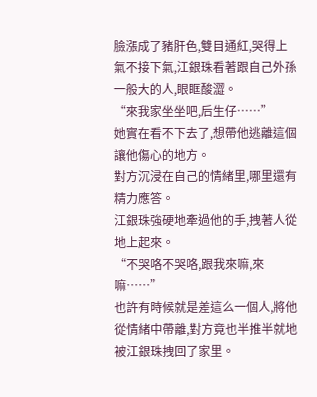臉漲成了豬肝色,雙目通紅,哭得上氣不接下氣,江銀珠看著跟自己外孫一般大的人,眼眶酸澀。
“來我家坐坐吧,后生仔……”
她實在看不下去了,想帶他逃離這個讓他傷心的地方。
對方沉浸在自己的情緒里,哪里還有精力應答。
江銀珠強硬地牽過他的手,拽著人從地上起來。
“不哭咯不哭咯,跟我來嘛,來嘛……”
也許有時候就是差這么一個人,將他從情緒中帶離,對方竟也半推半就地被江銀珠拽回了家里。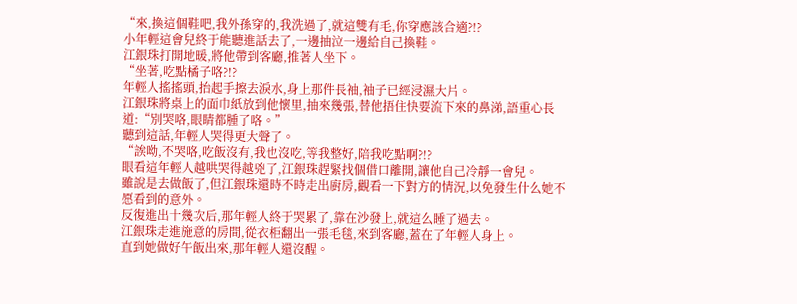“來,換這個鞋吧,我外孫穿的,我洗過了,就這雙有毛,你穿應該合適?!?
小年輕這會兒終于能聽進話去了,一邊抽泣一邊給自己換鞋。
江銀珠打開地暖,將他帶到客廳,推著人坐下。
“坐著,吃點橘子咯?!?
年輕人搖搖頭,抬起手擦去淚水,身上那件長袖,袖子已經浸濕大片。
江銀珠將桌上的面巾紙放到他懷里,抽來幾張,替他捂住快要流下來的鼻涕,語重心長道:“別哭咯,眼睛都腫了咯。”
聽到這話,年輕人哭得更大聲了。
“誒呦,不哭咯,吃飯沒有,我也沒吃,等我整好,陪我吃點啊?!?
眼看這年輕人越哄哭得越兇了,江銀珠趕緊找個借口離開,讓他自己冷靜一會兒。
雖說是去做飯了,但江銀珠還時不時走出廚房,觀看一下對方的情況,以免發生什么她不愿看到的意外。
反復進出十幾次后,那年輕人終于哭累了,靠在沙發上,就這么睡了過去。
江銀珠走進施意的房間,從衣柜翻出一張毛毯,來到客廳,蓋在了年輕人身上。
直到她做好午飯出來,那年輕人還沒醒。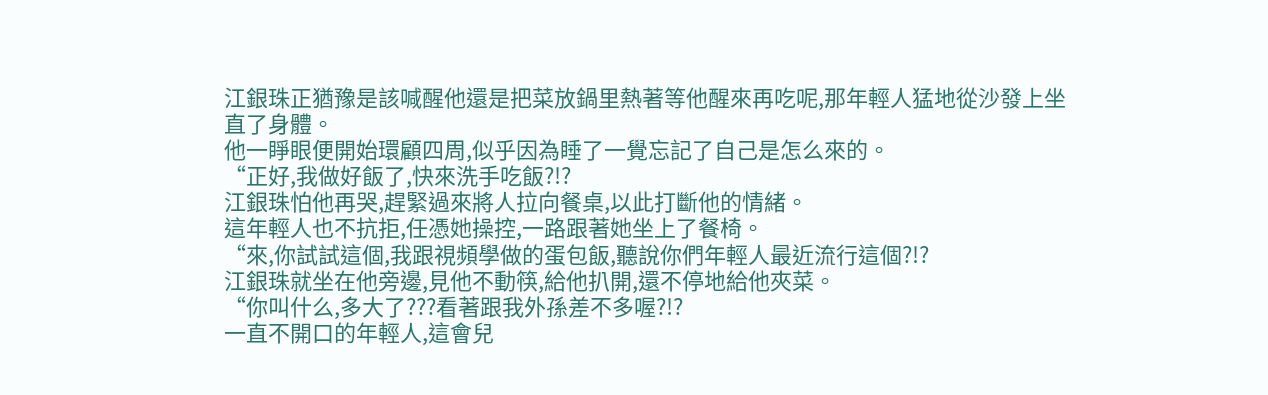江銀珠正猶豫是該喊醒他還是把菜放鍋里熱著等他醒來再吃呢,那年輕人猛地從沙發上坐直了身體。
他一睜眼便開始環顧四周,似乎因為睡了一覺忘記了自己是怎么來的。
“正好,我做好飯了,快來洗手吃飯?!?
江銀珠怕他再哭,趕緊過來將人拉向餐桌,以此打斷他的情緒。
這年輕人也不抗拒,任憑她操控,一路跟著她坐上了餐椅。
“來,你試試這個,我跟視頻學做的蛋包飯,聽說你們年輕人最近流行這個?!?
江銀珠就坐在他旁邊,見他不動筷,給他扒開,還不停地給他夾菜。
“你叫什么,多大了???看著跟我外孫差不多喔?!?
一直不開口的年輕人,這會兒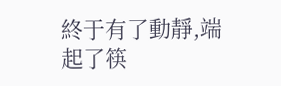終于有了動靜,端起了筷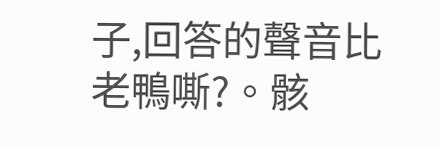子,回答的聲音比老鴨嘶?。骸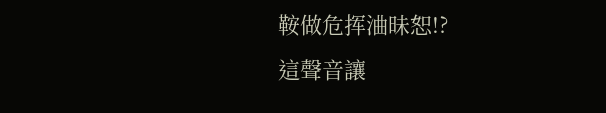鞍做危挥浀昧恕!?
這聲音讓